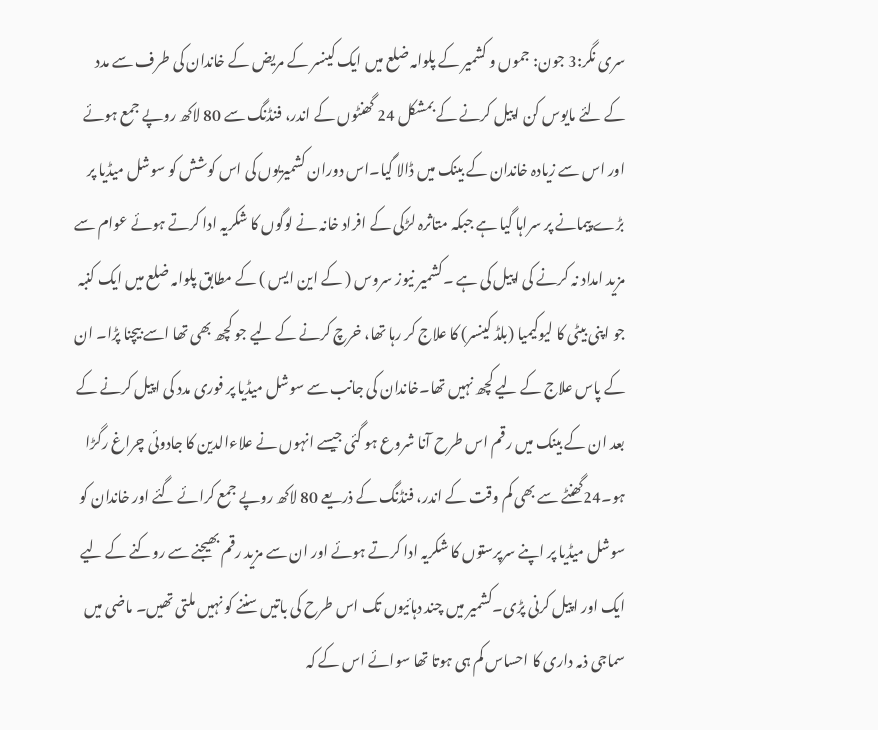سری نگر:3 جون: جموں و کشمیر کے پلوامہ ضلع میں ایک کینسر کے مریض کے خاندان کی طرف سے مدد کے لئے مایوس کن اپیل کرنے کے بمشکل 24 گھنٹوں کے اندر، فنڈنگ سے 80 لاکھ روپے جمع ہوئے اور اس سے زیادہ خاندان کے بینک میں ڈالا گیا۔اس دوران کشمیریوں کی اس کوشش کو سوشل میڈیا پر بڑے پیمانے پر سراہا گیا ہے جبکہ متاثرہ لڑکی کے افراد خانہ نے لوگوں کا شکریہ ادا کرتے ہوئے عوام سے مزید امداد نہ کرنے کی اپیل کی ہے ۔کشمیر نیوز سروس ( کے این ایس ) کے مطابق پلوامہ ضلع میں ایک کنبہ جو اپنی بیٹی کا لیوکیمیا (بلڈ کینسر) کا علاج کر رہا تھا، خرچ کرنے کے لیے جو کچھ بھی تھا اسے بیچنا پڑا۔ ان کے پاس علاج کے لیے کچھ نہیں تھا۔خاندان کی جانب سے سوشل میڈیا پر فوری مدد کی اپیل کرنے کے بعد ان کے بینک میں رقم اس طرح آنا شروع ہو گئی جیسے انہوں نے علاءالدین کا جادوئی چراغ رگڑا ہو۔24گھنٹے سے بھی کم وقت کے اندر، فنڈنگ کے ذریعے 80 لاکھ روپے جمع کرائے گئے اور خاندان کو سوشل میڈیا پر اپنے سرپرستوں کا شکریہ ادا کرتے ہوئے اور ان سے مزید رقم بھیجنے سے روکنے کے لیے ایک اور اپیل کرنی پڑی۔کشمیر میں چند دہائیوں تک اس طرح کی باتیں سننے کو نہیں ملتی تھیں۔ ماضی میں سماجی ذمہ داری کا احساس کم ہی ہوتا تھا سوائے اس کے کہ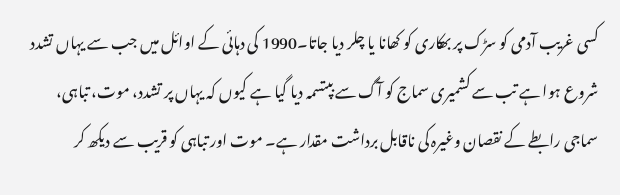کسی غریب آدمی کو سڑک پر بھکاری کو کھانا یا چلر دیا جاتا۔1990 کی دہائی کے اوائل میں جب سے یہاں تشدد شروع ہوا ہے تب سے کشمیری سماج کو آگ سے بپتسمہ دیا گیا ہے کیوں کہ یہاں پر تشدد، موت، تباہی، سماجی رابطے کے نقصان وغیرہ کی ناقابل برداشت مقدار ہے۔ موت اور تباہی کو قریب سے دیکھ کر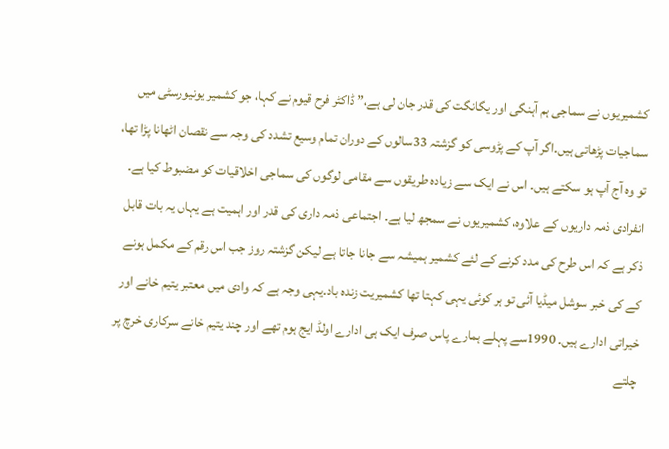کشمیریوں نے سماجی ہم آہنگی اور یگانگت کی قدر جان لی ہے،” ڈاکٹر فرح قیوم نے کہا، جو کشمیر یونیورسٹی میں سماجیات پڑھاتی ہیں۔اگر آپ کے پڑوسی کو گزشتہ 33سالوں کے دوران تمام وسیع تشدد کی وجہ سے نقصان اٹھانا پڑا تھا، تو وہ آج آپ ہو سکتے ہیں۔ اس نے ایک سے زیادہ طریقوں سے مقامی لوگوں کی سماجی اخلاقیات کو مضبوط کیا ہے۔ انفرادی ذمہ داریوں کے علاوہ، کشمیریوں نے سمجھ لیا ہے۔ اجتماعی ذمہ داری کی قدر اور اہمیت ہے یہاں یہ بات قابل ذکر ہے کہ اس طرح کی مدد کرنے کے لئے کشمیر ہمیشہ سے جانا جاتا ہے لیکن گزشتہ روز جب اس رقم کے مکمل ہونے کے کی خبر سوشل میڈیا آئی تو ہر کوئی یہی کہتا تھا کشمیریت زندہ باد۔یہی وجہ ہے کہ وادی میں معتبر یتیم خانے اور خیراتی ادارے ہیں۔ 1990سے پہلے ہمارے پاس صرف ایک ہی ادارے اولڈ ایج ہوم تھے اور چند یتیم خانے سرکاری خرچ پر چلتے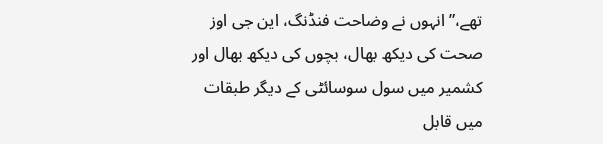تھے،” انہوں نے وضاحت فنڈنگ، این جی اوز صحت کی دیکھ بھال، بچوں کی دیکھ بھال اور کشمیر میں سول سوسائٹی کے دیگر طبقات میں قابل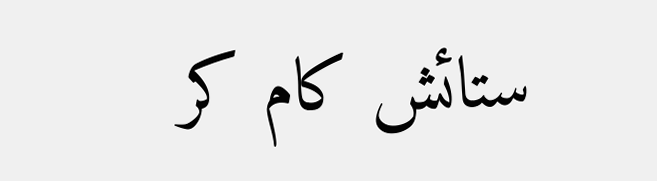ستائش کام کر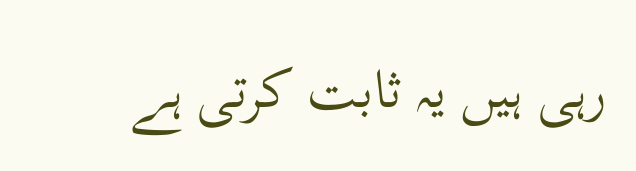رہی ہیں یہ ثابت کرتی ہے